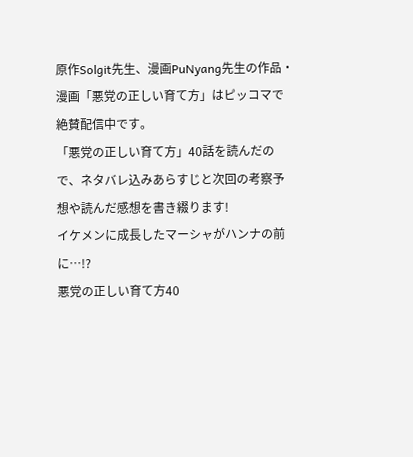原作Solgit先生、漫画PuNyang先生の作品・漫画「悪党の正しい育て方」はピッコマで絶賛配信中です。
「悪党の正しい育て方」40話を読んだので、ネタバレ込みあらすじと次回の考察予想や読んだ感想を書き綴ります!
イケメンに成長したマーシャがハンナの前に…!?
悪党の正しい育て方40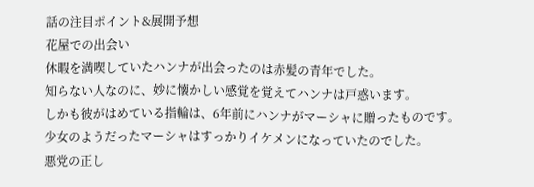話の注目ポイント&展開予想
花屋での出会い
休暇を満喫していたハンナが出会ったのは赤髪の青年でした。
知らない人なのに、妙に懐かしい感覚を覚えてハンナは戸惑います。
しかも彼がはめている指輪は、6年前にハンナがマーシャに贈ったものです。
少女のようだったマーシャはすっかりイケメンになっていたのでした。
悪党の正し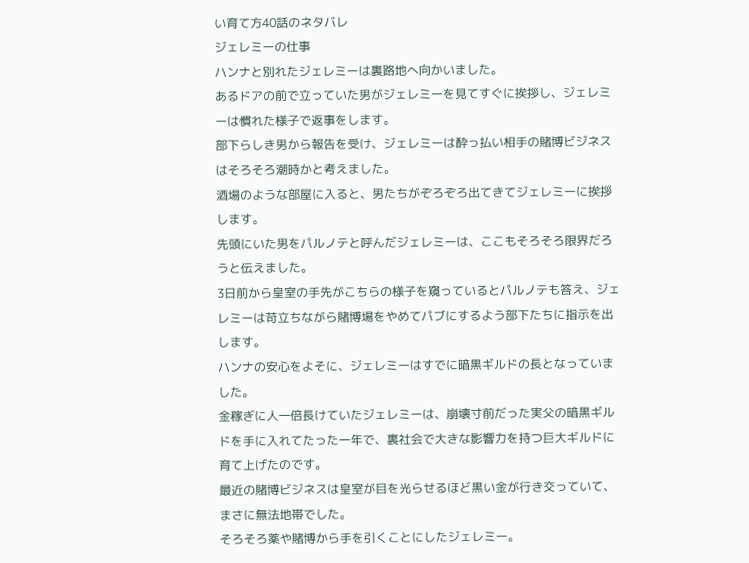い育て方40話のネタバレ
ジェレミーの仕事
ハンナと別れたジェレミーは裏路地へ向かいました。
あるドアの前で立っていた男がジェレミーを見てすぐに挨拶し、ジェレミーは慣れた様子で返事をします。
部下らしき男から報告を受け、ジェレミーは酔っ払い相手の賭博ビジネスはそろそろ潮時かと考えました。
酒場のような部屋に入ると、男たちがぞろぞろ出てきてジェレミーに挨拶します。
先頭にいた男をパルノテと呼んだジェレミーは、ここもそろそろ限界だろうと伝えました。
3日前から皇室の手先がこちらの様子を窺っているとパルノテも答え、ジェレミーは苛立ちながら賭博場をやめてパブにするよう部下たちに指示を出します。
ハンナの安心をよそに、ジェレミーはすでに暗黒ギルドの長となっていました。
金稼ぎに人一倍長けていたジェレミーは、崩壊寸前だった実父の暗黒ギルドを手に入れてたった一年で、裏社会で大きな影響力を持つ巨大ギルドに育て上げたのです。
最近の賭博ビジネスは皇室が目を光らせるほど黒い金が行き交っていて、まさに無法地帯でした。
そろそろ薬や賭博から手を引くことにしたジェレミー。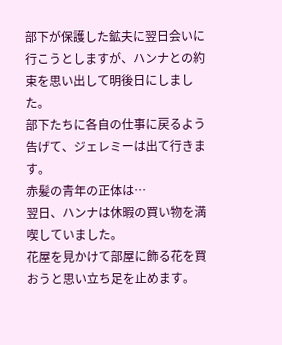部下が保護した鉱夫に翌日会いに行こうとしますが、ハンナとの約束を思い出して明後日にしました。
部下たちに各自の仕事に戻るよう告げて、ジェレミーは出て行きます。
赤髪の青年の正体は…
翌日、ハンナは休暇の買い物を満喫していました。
花屋を見かけて部屋に飾る花を買おうと思い立ち足を止めます。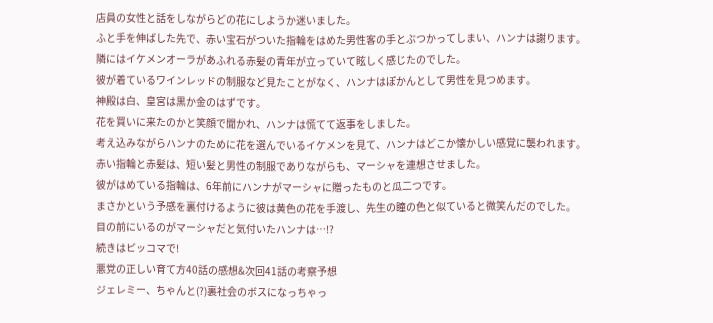店員の女性と話をしながらどの花にしようか迷いました。
ふと手を伸ばした先で、赤い宝石がついた指輪をはめた男性客の手とぶつかってしまい、ハンナは謝ります。
隣にはイケメンオーラがあふれる赤髪の青年が立っていて眩しく感じたのでした。
彼が着ているワインレッドの制服など見たことがなく、ハンナはぽかんとして男性を見つめます。
神殿は白、皇宮は黒か金のはずです。
花を買いに来たのかと笑顔で聞かれ、ハンナは慌てて返事をしました。
考え込みながらハンナのために花を選んでいるイケメンを見て、ハンナはどこか懐かしい感覚に襲われます。
赤い指輪と赤髪は、短い髪と男性の制服でありながらも、マーシャを連想させました。
彼がはめている指輪は、6年前にハンナがマーシャに贈ったものと瓜二つです。
まさかという予感を裏付けるように彼は黄色の花を手渡し、先生の瞳の色と似ていると微笑んだのでした。
目の前にいるのがマーシャだと気付いたハンナは…!?
続きはピッコマで!
悪党の正しい育て方40話の感想&次回41話の考察予想
ジェレミー、ちゃんと(?)裏社会のボスになっちゃっ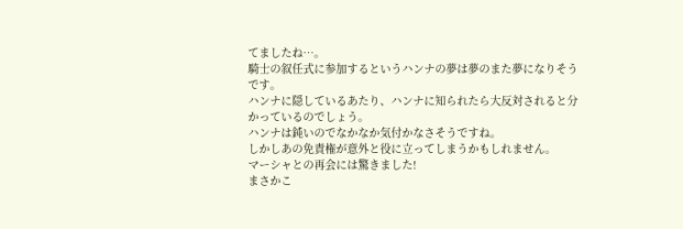てましたね…。
騎士の叙任式に参加するというハンナの夢は夢のまた夢になりそうです。
ハンナに隠しているあたり、ハンナに知られたら大反対されると分かっているのでしょう。
ハンナは鈍いのでなかなか気付かなさそうですね。
しかしあの免責権が意外と役に立ってしまうかもしれません。
マーシャとの再会には驚きました!
まさかこ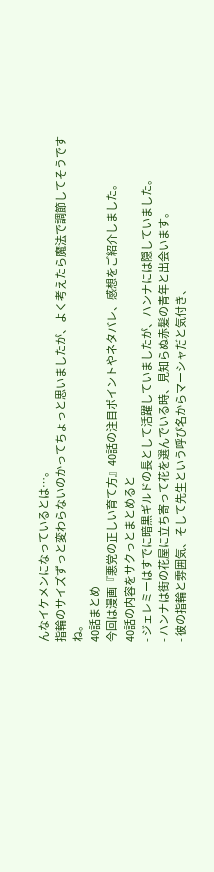んなイケメンになっているとは…。
指輪のサイズずっと変わらないのかってちょっと思いましたが、よく考えたら魔法で調節してそうですね。
40話まとめ
今回は漫画『悪党の正しい育て方』40話の注目ポイントやネタバレ、感想をご紹介しました。
40話の内容をサクっとまとめると
- ジェレミーはすでに暗黒ギルドの長として活躍していましたが、ハンナには隠していました。
- ハンナは街の花屋に立ち寄って花を選んでいる時、見知らぬ赤髪の青年と出会います。
- 彼の指輪と雰囲気、そして先生という呼び名からマーシャだと気付き、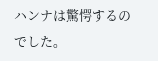ハンナは驚愕するのでした。